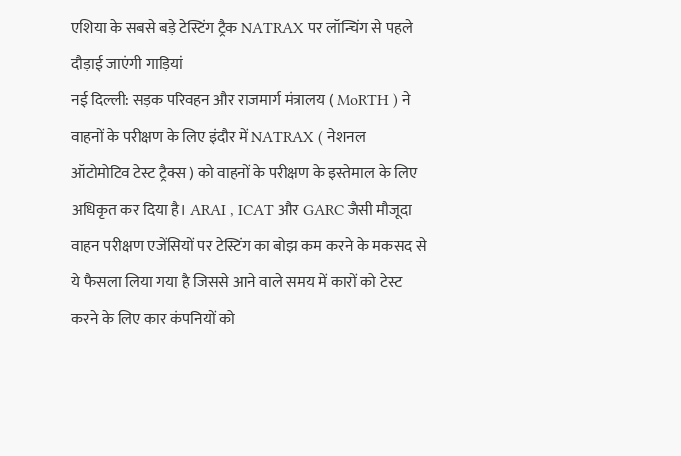एशिया के सबसे बड़े टेस्टिंग ट्रैक NATRAX पर लॉन्चिंग से पहले दौड़ाई जाएंगी गाड़ियां
नई दिल्ली: सड़क परिवहन और राजमार्ग मंत्रालय ( MoRTH ) ने वाहनों के परीक्षण के लिए इंदौर में NATRAX ( नेशनल ऑटोमोटिव टेस्ट ट्रैक्स ) को वाहनों के परीक्षण के इस्तेमाल के लिए अधिकृत कर दिया है। ARAI , ICAT और GARC जैसी मौजूदा वाहन परीक्षण एजेंसियों पर टेस्टिंग का बोझ कम करने के मकसद से ये फैसला लिया गया है जिससे आने वाले समय में कारों को टेस्ट करने के लिए कार कंपनियों को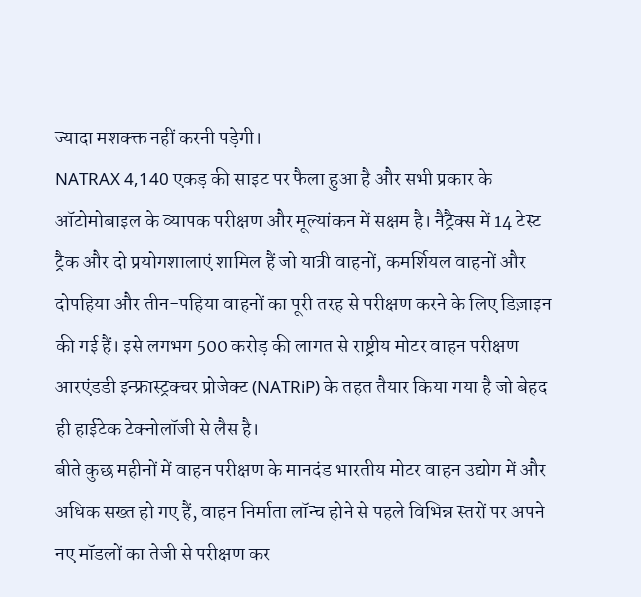ज्यादा मशक्क्त नहीं करनी पड़ेगी।
NATRAX 4,140 एकड़ की साइट पर फैला हुआ है और सभी प्रकार के ऑटोमोबाइल के व्यापक परीक्षण और मूल्यांकन में सक्षम है। नैट्रैक्स में 14 टेस्ट ट्रैक और दो प्रयोगशालाएं शामिल हैं जो यात्री वाहनों, कमर्शियल वाहनों और दोपहिया और तीन-पहिया वाहनों का पूरी तरह से परीक्षण करने के लिए डिज़ाइन की गई हैं। इसे लगभग 500 करोड़ की लागत से राष्ट्रीय मोटर वाहन परीक्षण आरएंडडी इन्फ्रास्ट्रक्चर प्रोजेक्ट (NATRiP) के तहत तैयार किया गया है जो बेहद ही हाईटेक टेक्नोलॉजी से लैस है।
बीते कुछ महीनों में वाहन परीक्षण के मानदंड भारतीय मोटर वाहन उद्योग में और अधिक सख्त हो गए हैं, वाहन निर्माता लॉन्च होने से पहले विभिन्न स्तरों पर अपने नए मॉडलों का तेजी से परीक्षण कर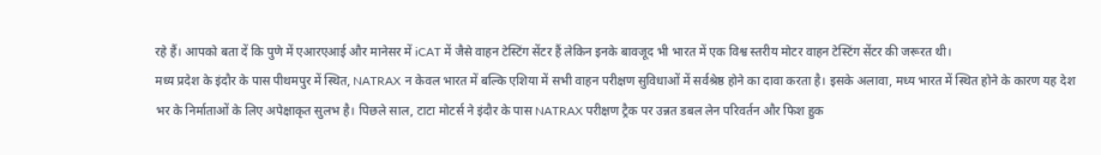रहे हैं। आपको बता दें कि पुणे में एआरएआई और मानेसर में iCAT में जैसे वाहन टेस्टिंग सेंटर हैं लेकिन इनके बावजूद भी भारत में एक विश्व स्तरीय मोटर वाहन टेस्टिंग सेंटर की जरूरत थी।
मध्य प्रदेश के इंदौर के पास पीथमपुर में स्थित, NATRAX न केवल भारत में बल्कि एशिया में सभी वाहन परीक्षण सुविधाओं में सर्वश्रेष्ठ होने का दावा करता है। इसके अलावा, मध्य भारत में स्थित होने के कारण यह देश भर के निर्माताओं के लिए अपेक्षाकृत सुलभ है। पिछले साल, टाटा मोटर्स ने इंदौर के पास NATRAX परीक्षण ट्रैक पर उन्नत डबल लेन परिवर्तन और फिश हुक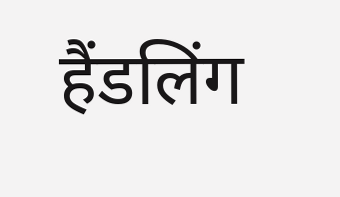हैंडलिंग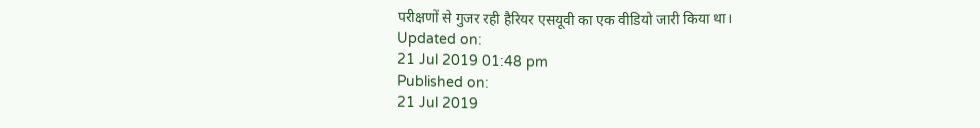परीक्षणों से गुजर रही हैरियर एसयूवी का एक वीडियो जारी किया था।
Updated on:
21 Jul 2019 01:48 pm
Published on:
21 Jul 2019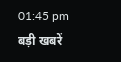01:45 pm
बड़ी खबरें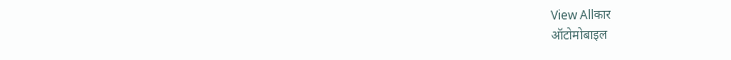View Allकार
ऑटोमोबाइल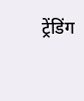ट्रेंडिंग